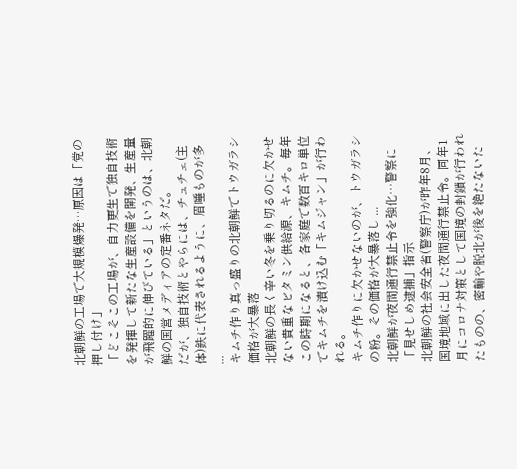北朝鮮の工場で大規模爆発…原因は「党の押し付け」
「どこそこの工場が、自力更生で独自技術を発揮して新たな生産設備を開発、生産量が飛躍的に伸びている」というのは、北朝鮮の国営メディアの定番ネタだ。
だが、独自技術とやらには、チュチェ(主体)鉄に代表されるように、眉唾ものが多 ...
キムチ作り真っ盛りの北朝鮮でトウガラシ価格が大暴落
北朝鮮の長く辛い冬を乗り切るのに欠かせない貴重なビタミン供給源、キムチ。毎年この時期になると、各家庭で数百キロ単位でキムチを漬け込む「キムジャン」が行われる。
キムチ作りに欠かせないのが、トウガラシの粉。その価格が大暴落し ...
北朝鮮が夜間通行禁止令を強化…警察に「見せしめ逮捕」指示
北朝鮮の社会安全省(警察庁)が昨年8月、国境地域に出した夜間通行禁止令。同年1月にコロナ対策として国境の封鎖が行われたものの、密輸や脱北が後を絶たないた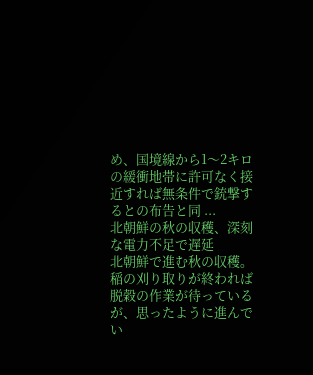め、国境線から1〜2キロの緩衝地帯に許可なく接近すれば無条件で銃撃するとの布告と同 ...
北朝鮮の秋の収穫、深刻な電力不足で遅延
北朝鮮で進む秋の収穫。稲の刈り取りが終われば脱穀の作業が待っているが、思ったように進んでい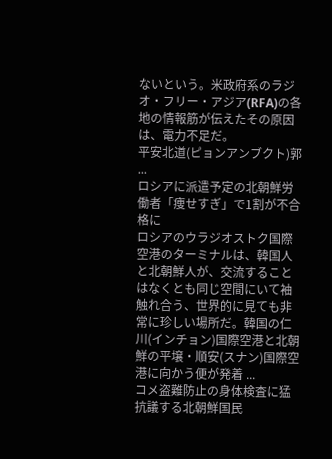ないという。米政府系のラジオ・フリー・アジア(RFA)の各地の情報筋が伝えたその原因は、電力不足だ。
平安北道(ピョンアンブクト)郭 ...
ロシアに派遣予定の北朝鮮労働者「痩せすぎ」で1割が不合格に
ロシアのウラジオストク国際空港のターミナルは、韓国人と北朝鮮人が、交流することはなくとも同じ空間にいて袖触れ合う、世界的に見ても非常に珍しい場所だ。韓国の仁川(インチョン)国際空港と北朝鮮の平壌・順安(スナン)国際空港に向かう便が発着 ...
コメ盗難防止の身体検査に猛抗議する北朝鮮国民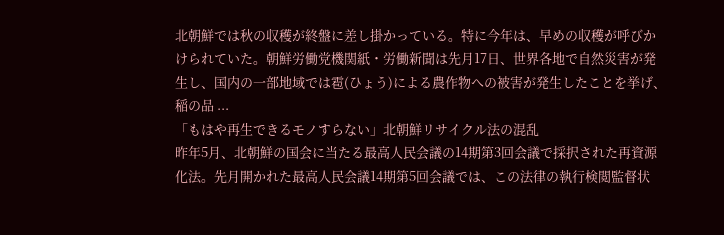北朝鮮では秋の収穫が終盤に差し掛かっている。特に今年は、早めの収穫が呼びかけられていた。朝鮮労働党機関紙・労働新聞は先月17日、世界各地で自然災害が発生し、国内の一部地域では雹(ひょう)による農作物への被害が発生したことを挙げ、稲の品 ...
「もはや再生できるモノすらない」北朝鮮リサイクル法の混乱
昨年5月、北朝鮮の国会に当たる最高人民会議の14期第3回会議で採択された再資源化法。先月開かれた最高人民会議14期第5回会議では、この法律の執行検閲監督状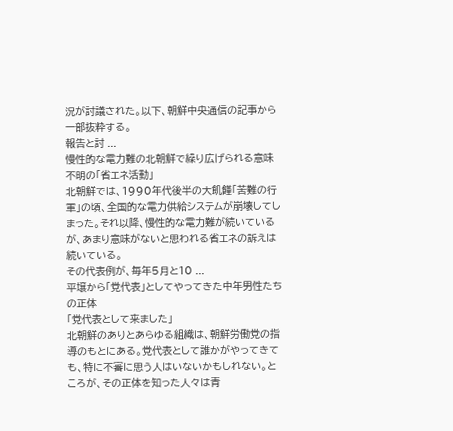況が討議された。以下、朝鮮中央通信の記事から一部抜粋する。
報告と討 ...
慢性的な電力難の北朝鮮で繰り広げられる意味不明の「省エネ活動」
北朝鮮では、1990年代後半の大飢饉「苦難の行軍」の頃、全国的な電力供給システムが崩壊してしまった。それ以降、慢性的な電力難が続いているが、あまり意味がないと思われる省エネの訴えは続いている。
その代表例が、毎年5月と10 ...
平壌から「党代表」としてやってきた中年男性たちの正体
「党代表として来ました」
北朝鮮のありとあらゆる組織は、朝鮮労働党の指導のもとにある。党代表として誰かがやってきても、特に不審に思う人はいないかもしれない。ところが、その正体を知った人々は青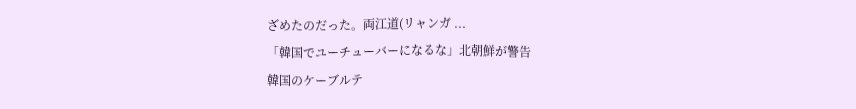ざめたのだった。両江道(リャンガ ...
「韓国でユーチューバーになるな」北朝鮮が警告
韓国のケーブルテ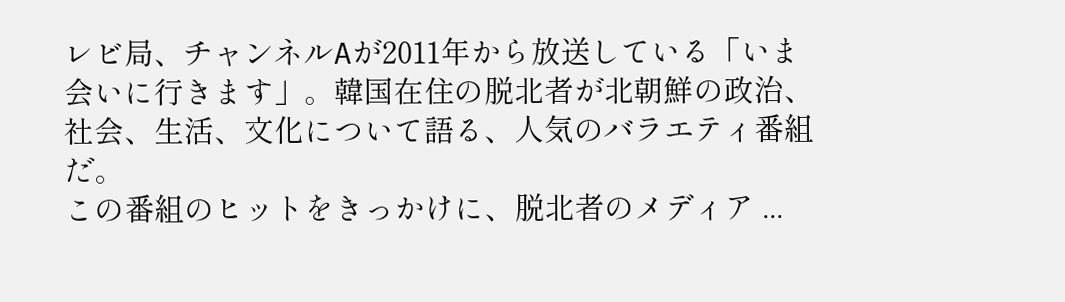レビ局、チャンネルAが2011年から放送している「いま会いに行きます」。韓国在住の脱北者が北朝鮮の政治、社会、生活、文化について語る、人気のバラエティ番組だ。
この番組のヒットをきっかけに、脱北者のメディア ...